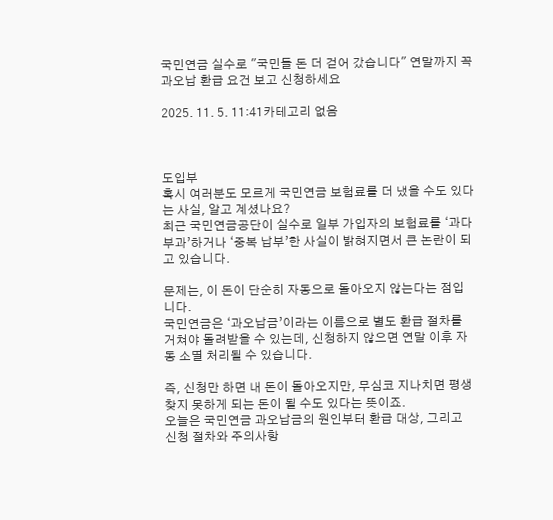국민연금 실수로 "국민들 돈 더 걷어 갔습니다" 연말까지 꼭 과오납 환급 요건 보고 신청하세요

2025. 11. 5. 11:41카테고리 없음



도입부
혹시 여러분도 모르게 국민연금 보험료를 더 냈을 수도 있다는 사실, 알고 계셨나요?
최근 국민연금공단이 실수로 일부 가입자의 보험료를 ‘과다 부과’하거나 ‘중복 납부’한 사실이 밝혀지면서 큰 논란이 되고 있습니다.

문제는, 이 돈이 단순히 자동으로 돌아오지 않는다는 점입니다.
국민연금은 ‘과오납금’이라는 이름으로 별도 환급 절차를 거쳐야 돌려받을 수 있는데, 신청하지 않으면 연말 이후 자동 소멸 처리될 수 있습니다.

즉, 신청만 하면 내 돈이 돌아오지만, 무심코 지나치면 평생 찾지 못하게 되는 돈이 될 수도 있다는 뜻이죠.
오늘은 국민연금 과오납금의 원인부터 환급 대상, 그리고 신청 절차와 주의사항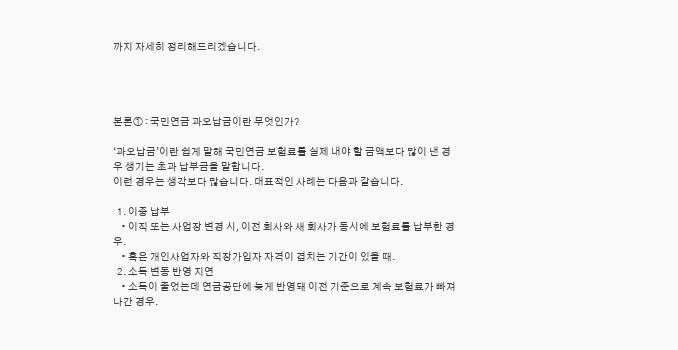까지 자세히 정리해드리겠습니다.




본론① : 국민연금 과오납금이란 무엇인가?

‘과오납금’이란 쉽게 말해 국민연금 보험료를 실제 내야 할 금액보다 많이 낸 경우 생기는 초과 납부금을 말합니다.
이런 경우는 생각보다 많습니다. 대표적인 사례는 다음과 같습니다.

  1. 이중 납부
    • 이직 또는 사업장 변경 시, 이전 회사와 새 회사가 동시에 보험료를 납부한 경우.
    • 혹은 개인사업자와 직장가입자 자격이 겹치는 기간이 있을 때.
  2. 소득 변동 반영 지연
    • 소득이 줄었는데 연금공단에 늦게 반영돼 이전 기준으로 계속 보험료가 빠져나간 경우.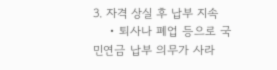3. 자격 상실 후 납부 지속
    • 퇴사나 폐업 등으로 국민연금 납부 의무가 사라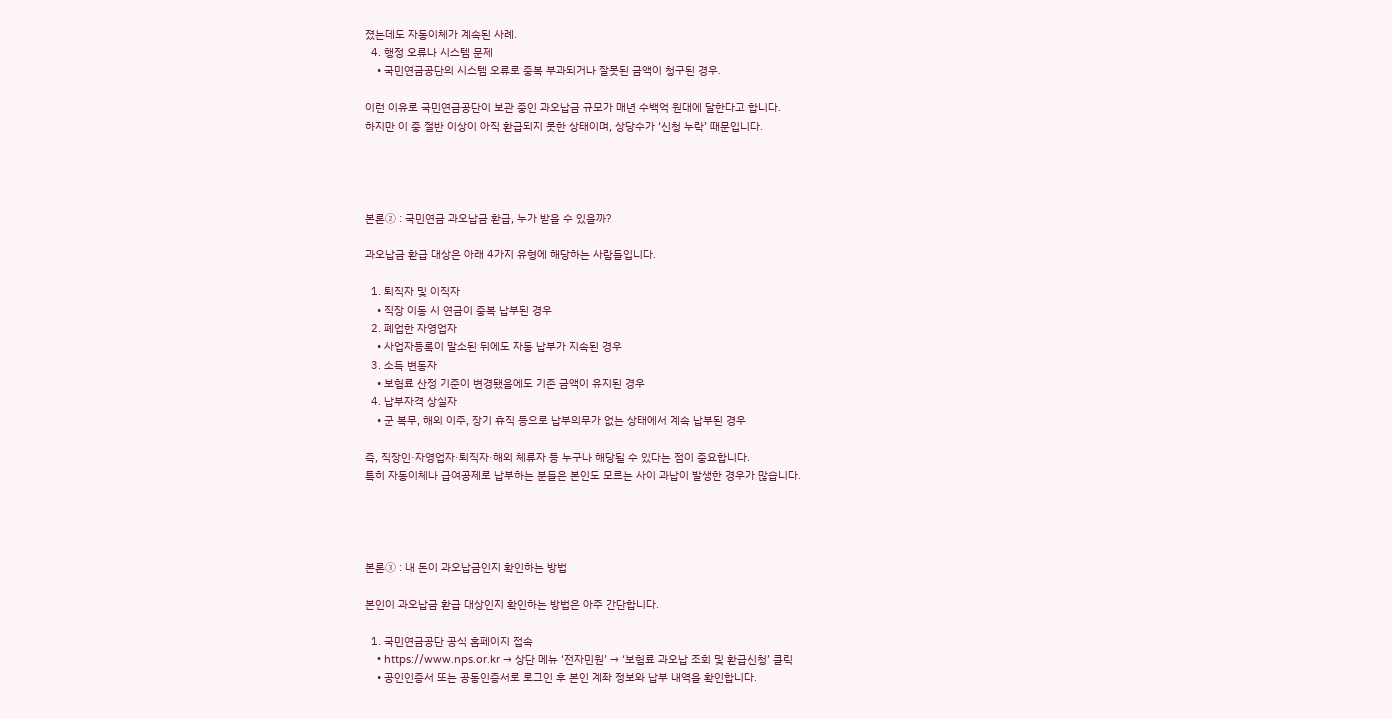졌는데도 자동이체가 계속된 사례.
  4. 행정 오류나 시스템 문제
    • 국민연금공단의 시스템 오류로 중복 부과되거나 잘못된 금액이 청구된 경우.

이런 이유로 국민연금공단이 보관 중인 과오납금 규모가 매년 수백억 원대에 달한다고 합니다.
하지만 이 중 절반 이상이 아직 환급되지 못한 상태이며, 상당수가 ‘신청 누락’ 때문입니다.




본론② : 국민연금 과오납금 환급, 누가 받을 수 있을까?

과오납금 환급 대상은 아래 4가지 유형에 해당하는 사람들입니다.

  1. 퇴직자 및 이직자
    • 직장 이동 시 연금이 중복 납부된 경우
  2. 폐업한 자영업자
    • 사업자등록이 말소된 뒤에도 자동 납부가 지속된 경우
  3. 소득 변동자
    • 보험료 산정 기준이 변경됐음에도 기존 금액이 유지된 경우
  4. 납부자격 상실자
    • 군 복무, 해외 이주, 장기 휴직 등으로 납부의무가 없는 상태에서 계속 납부된 경우

즉, 직장인·자영업자·퇴직자·해외 체류자 등 누구나 해당될 수 있다는 점이 중요합니다.
특히 자동이체나 급여공제로 납부하는 분들은 본인도 모르는 사이 과납이 발생한 경우가 많습니다.




본론③ : 내 돈이 과오납금인지 확인하는 방법

본인이 과오납금 환급 대상인지 확인하는 방법은 아주 간단합니다.

  1. 국민연금공단 공식 홈페이지 접속
    • https://www.nps.or.kr → 상단 메뉴 ‘전자민원’ → ‘보험료 과오납 조회 및 환급신청’ 클릭
    • 공인인증서 또는 공동인증서로 로그인 후 본인 계좌 정보와 납부 내역을 확인합니다.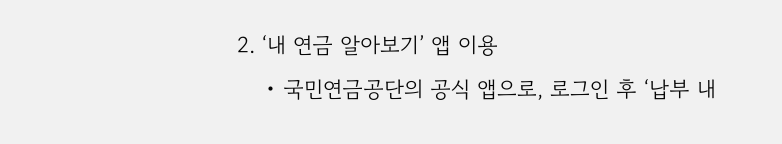2. ‘내 연금 알아보기’ 앱 이용
    • 국민연금공단의 공식 앱으로, 로그인 후 ‘납부 내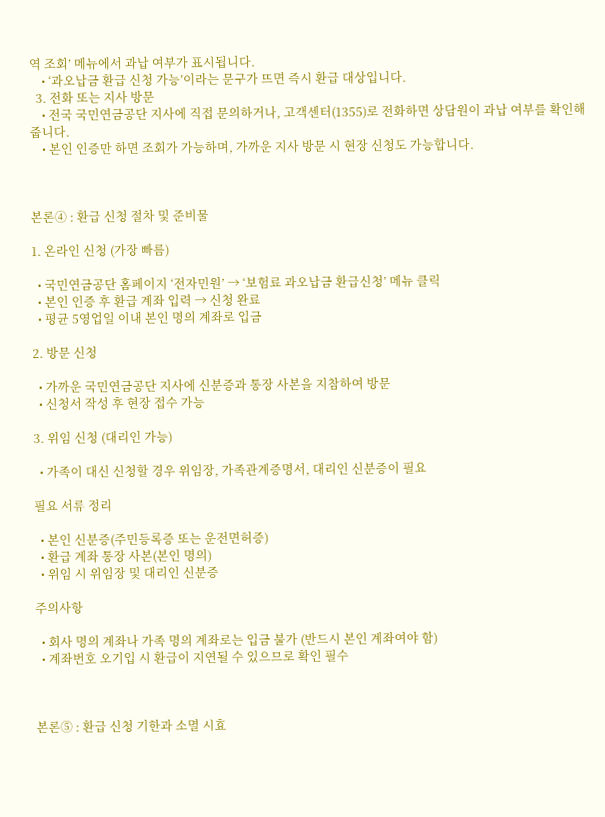역 조회’ 메뉴에서 과납 여부가 표시됩니다.
    • ‘과오납금 환급 신청 가능’이라는 문구가 뜨면 즉시 환급 대상입니다.
  3. 전화 또는 지사 방문
    • 전국 국민연금공단 지사에 직접 문의하거나, 고객센터(1355)로 전화하면 상담원이 과납 여부를 확인해줍니다.
    • 본인 인증만 하면 조회가 가능하며, 가까운 지사 방문 시 현장 신청도 가능합니다.



본론④ : 환급 신청 절차 및 준비물

1. 온라인 신청 (가장 빠름)

  • 국민연금공단 홈페이지 ‘전자민원’ → ‘보험료 과오납금 환급신청’ 메뉴 클릭
  • 본인 인증 후 환급 계좌 입력 → 신청 완료
  • 평균 5영업일 이내 본인 명의 계좌로 입금

2. 방문 신청

  • 가까운 국민연금공단 지사에 신분증과 통장 사본을 지참하여 방문
  • 신청서 작성 후 현장 접수 가능

3. 위임 신청 (대리인 가능)

  • 가족이 대신 신청할 경우 위임장, 가족관계증명서, 대리인 신분증이 필요

필요 서류 정리

  • 본인 신분증(주민등록증 또는 운전면허증)
  • 환급 계좌 통장 사본(본인 명의)
  • 위임 시 위임장 및 대리인 신분증

주의사항

  • 회사 명의 계좌나 가족 명의 계좌로는 입금 불가 (반드시 본인 계좌여야 함)
  • 계좌번호 오기입 시 환급이 지연될 수 있으므로 확인 필수



본론⑤ : 환급 신청 기한과 소멸 시효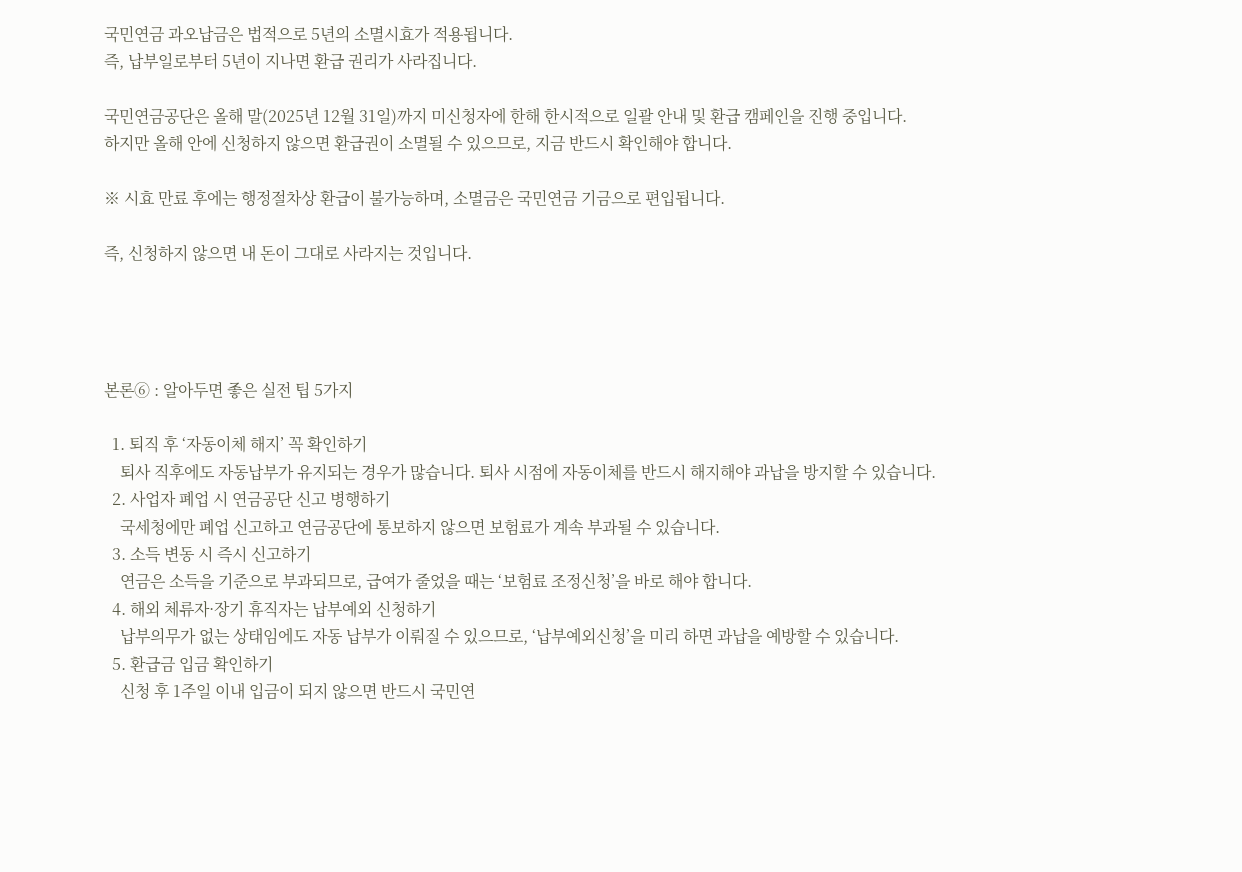국민연금 과오납금은 법적으로 5년의 소멸시효가 적용됩니다.
즉, 납부일로부터 5년이 지나면 환급 권리가 사라집니다.

국민연금공단은 올해 말(2025년 12월 31일)까지 미신청자에 한해 한시적으로 일괄 안내 및 환급 캠페인을 진행 중입니다.
하지만 올해 안에 신청하지 않으면 환급권이 소멸될 수 있으므로, 지금 반드시 확인해야 합니다.

※ 시효 만료 후에는 행정절차상 환급이 불가능하며, 소멸금은 국민연금 기금으로 편입됩니다.

즉, 신청하지 않으면 내 돈이 그대로 사라지는 것입니다.




본론⑥ : 알아두면 좋은 실전 팁 5가지

  1. 퇴직 후 ‘자동이체 해지’ 꼭 확인하기
    퇴사 직후에도 자동납부가 유지되는 경우가 많습니다. 퇴사 시점에 자동이체를 반드시 해지해야 과납을 방지할 수 있습니다.
  2. 사업자 폐업 시 연금공단 신고 병행하기
    국세청에만 폐업 신고하고 연금공단에 통보하지 않으면 보험료가 계속 부과될 수 있습니다.
  3. 소득 변동 시 즉시 신고하기
    연금은 소득을 기준으로 부과되므로, 급여가 줄었을 때는 ‘보험료 조정신청’을 바로 해야 합니다.
  4. 해외 체류자·장기 휴직자는 납부예외 신청하기
    납부의무가 없는 상태임에도 자동 납부가 이뤄질 수 있으므로, ‘납부예외신청’을 미리 하면 과납을 예방할 수 있습니다.
  5. 환급금 입금 확인하기
    신청 후 1주일 이내 입금이 되지 않으면 반드시 국민연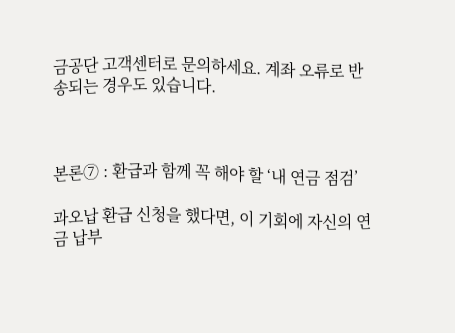금공단 고객센터로 문의하세요. 계좌 오류로 반송되는 경우도 있습니다.



본론⑦ : 환급과 함께 꼭 해야 할 ‘내 연금 점검’

과오납 환급 신청을 했다면, 이 기회에 자신의 연금 납부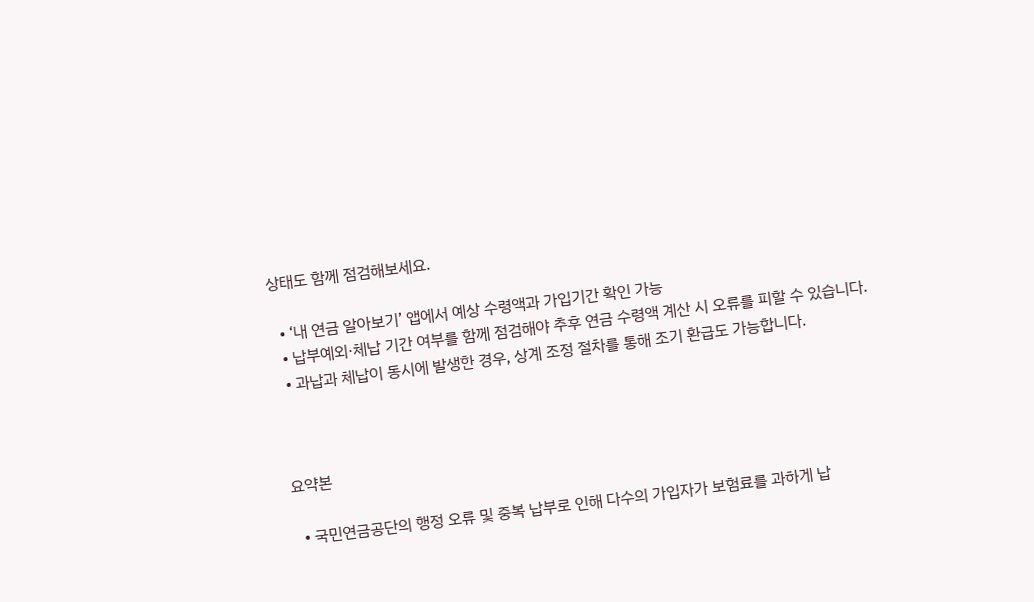상태도 함께 점검해보세요.

  • ‘내 연금 알아보기’ 앱에서 예상 수령액과 가입기간 확인 가능
  • 납부예외·체납 기간 여부를 함께 점검해야 추후 연금 수령액 계산 시 오류를 피할 수 있습니다.
  • 과납과 체납이 동시에 발생한 경우, 상계 조정 절차를 통해 조기 환급도 가능합니다.



요약본

  • 국민연금공단의 행정 오류 및 중복 납부로 인해 다수의 가입자가 보험료를 과하게 납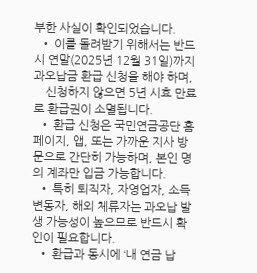부한 사실이 확인되었습니다.
  • 이를 돌려받기 위해서는 반드시 연말(2025년 12월 31일)까지 과오납금 환급 신청을 해야 하며,
    신청하지 않으면 5년 시효 만료로 환급권이 소멸됩니다.
  • 환급 신청은 국민연금공단 홈페이지, 앱, 또는 가까운 지사 방문으로 간단히 가능하며, 본인 명의 계좌만 입금 가능합니다.
  • 특히 퇴직자, 자영업자, 소득 변동자, 해외 체류자는 과오납 발생 가능성이 높으므로 반드시 확인이 필요합니다.
  • 환급과 동시에 ‘내 연금 납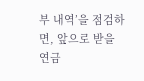부 내역’을 점검하면, 앞으로 받을 연금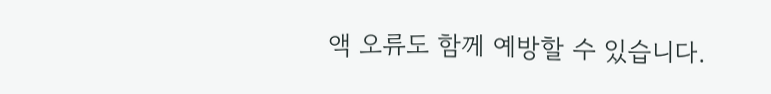액 오류도 함께 예방할 수 있습니다.